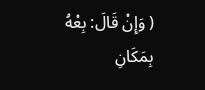( وَإِنْ قَالَ: بِعْهُ بِمَكَانِ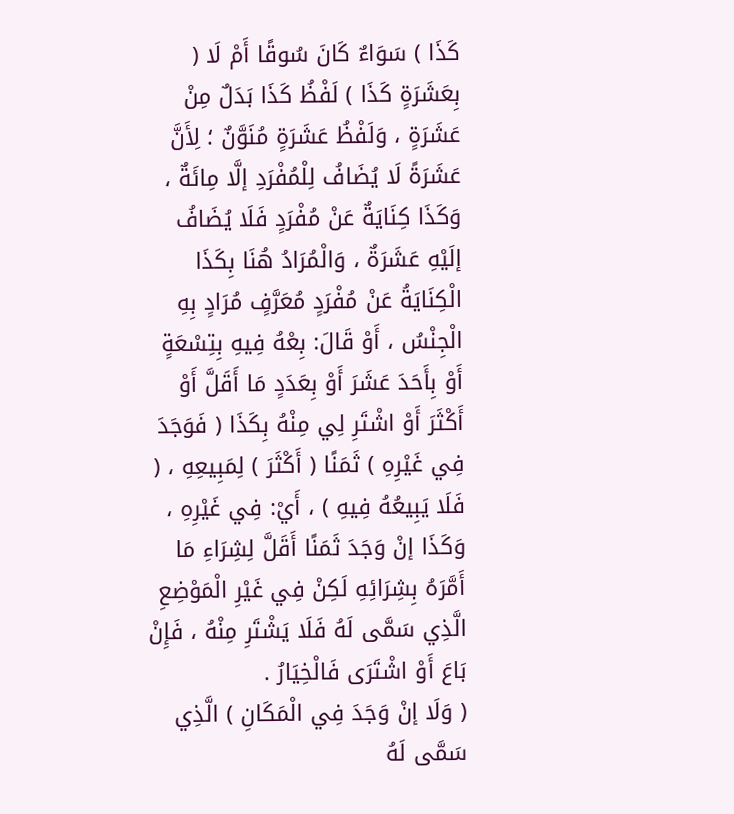كَذَا ) سَوَاءٌ كَانَ سُوقًا أَمْ لَا ( بِعَشَرَةٍ كَذَا ) لَفْظُ كَذَا بَدَلٌ مِنْ عَشَرَةٍ ، وَلَفْظُ عَشَرَةٍ مُنَوَّنٌ ؛ لِأَنَّ عَشَرَةً لَا يُضَافُ لِلْمُفْرَدِ إلَّا مِائَةٌ ، وَكَذَا كِنَايَةٌ عَنْ مُفْرَدٍ فَلَا يُضَافُ إلَيْهِ عَشَرَةٌ ، وَالْمُرَادُ هُنَا بِكَذَا الْكِنَايَةُ عَنْ مُفْرَدٍ مُعَرَّفٍ مُرَادٍ بِهِ الْجِنْسُ ، أَوْ قَالَ: بِعْهُ فِيهِ بِتِسْعَةٍ أَوْ بِأَحَدَ عَشَرَ أَوْ بِعَدَدٍ مَا أَقَلَّ أَوْ أَكْثَرَ أَوْ اشْتَرِ لِي مِنْهُ بِكَذَا ( فَوَجَدَ فِي غَيْرِهِ ) ثَمَنًا ( أَكْثَرَ ) لِمَبِيعِهِ ، ( فَلَا يَبِيعُهُ فِيهِ ) ، أَيْ: فِي غَيْرِهِ ، وَكَذَا إنْ وَجَدَ ثَمَنًا أَقَلَّ لِشِرَاءِ مَا أَمَّرَهُ بِشِرَائِهِ لَكِنْ فِي غَيْرِ الْمَوْضِعِ الَّذِي سَمَّى لَهُ فَلَا يَشْتَرِ مِنْهُ ، فَإِنْ بَاعَ أَوْ اشْتَرَى فَالْخِيَارُ .
( وَلَا إنْ وَجَدَ فِي الْمَكَانِ ) الَّذِي سَمَّى لَهُ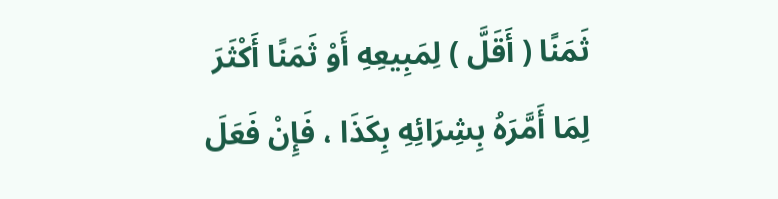ثَمَنًا ( أَقَلَّ ) لِمَبِيعِهِ أَوْ ثَمَنًا أَكْثَرَ لِمَا أَمَّرَهُ بِشِرَائِهِ بِكَذَا ، فَإِنْ فَعَلَ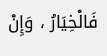فَالْخِيَارُ ، وَإِنْ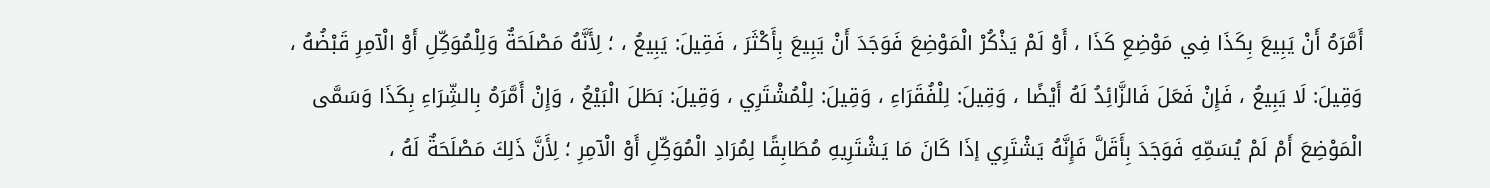أَمَّرَهُ أَنْ يَبِيعَ بِكَذَا فِي مَوْضِعِ كَذَا ، أَوْ لَمْ يَذْكُرْ الْمَوْضِعَ فَوَجَدَ أَنْ يَبِيعَ بِأَكْثَرَ ، فَقِيلَ: يَبِيعُ ، ؛ لِأَنَّهُ مَصْلَحَةٌ وَلِلْمُوَكِّلِ أَوْ الْآمِرِ قَبْضُهُ ، وَقِيلَ: لَا يَبِيعُ ، فَإِنْ فَعَلَ فَالزَّائِدُ لَهُ أَيْضًا ، وَقِيلَ: لِلْفُقَرَاءِ ، وَقِيلَ: لِلْمُشْتَرِي ، وَقِيلَ: بَطَلَ الْبَيْعُ ، وَإِنْ أَمَّرَهُ بِالشِّرَاءِ بِكَذَا وَسَمَّى الْمَوْضِعَ أَمْ لَمْ يُسَمِّهِ فَوَجَدَ بِأَقَلَّ فَإِنَّهُ يَشْتَرِي إذَا كَانَ مَا يَشْتَرِيهِ مُطَابِقًا لِمُرَادِ الْمُوَكِّلِ أَوْ الْآمِرِ ؛ لِأَنَّ ذَلِكَ مَصْلَحَةٌ لَهُ ،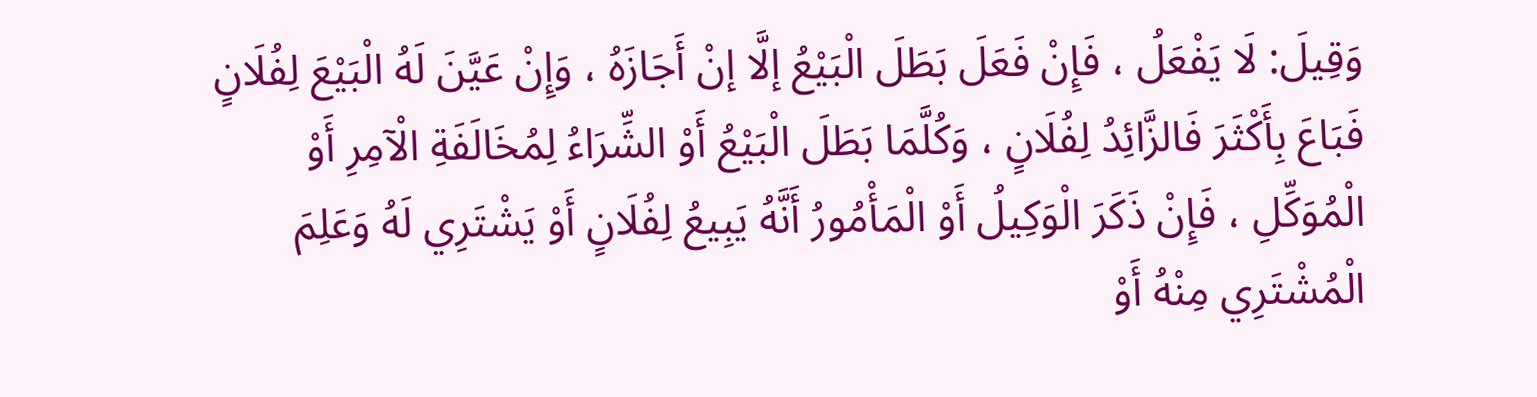وَقِيلَ: لَا يَفْعَلُ ، فَإِنْ فَعَلَ بَطَلَ الْبَيْعُ إلَّا إنْ أَجَازَهُ ، وَإِنْ عَيَّنَ لَهُ الْبَيْعَ لِفُلَانٍ فَبَاعَ بِأَكْثَرَ فَالزَّائِدُ لِفُلَانٍ ، وَكُلَّمَا بَطَلَ الْبَيْعُ أَوْ الشِّرَاءُ لِمُخَالَفَةِ الْآمِرِ أَوْ الْمُوَكِّلِ ، فَإِنْ ذَكَرَ الْوَكِيلُ أَوْ الْمَأْمُورُ أَنَّهُ يَبِيعُ لِفُلَانٍ أَوْ يَشْتَرِي لَهُ وَعَلِمَ الْمُشْتَرِي مِنْهُ أَوْ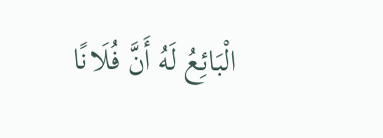الْبَائِعُ لَهُ أَنَّ فُلَانًا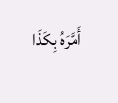أَمَّرَهُ بِكَذَا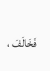فَخَالَفَ ،